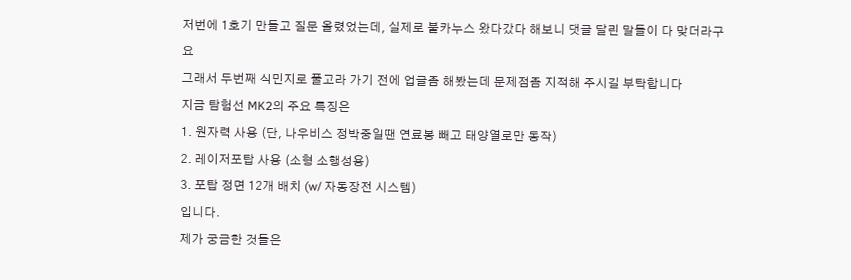저번에 1호기 만들고 질문 올렸었는데, 실제로 불카누스 왔다갔다 해보니 댓글 달린 말들이 다 맞더라구요
그래서 두번째 식민지로 풀고라 가기 전에 업글좀 해봤는데 문제점좀 지적해 주시길 부탁합니다
지금 탐험선 MK2의 주요 특징은
1. 원자력 사용 (단, 나우비스 정박중일땐 연료봉 빼고 태양열로만 동작)
2. 레이저포탑 사용 (소형 소행성용)
3. 포탑 정면 12개 배치 (w/ 자동장전 시스템)
입니다.
제가 궁금한 것들은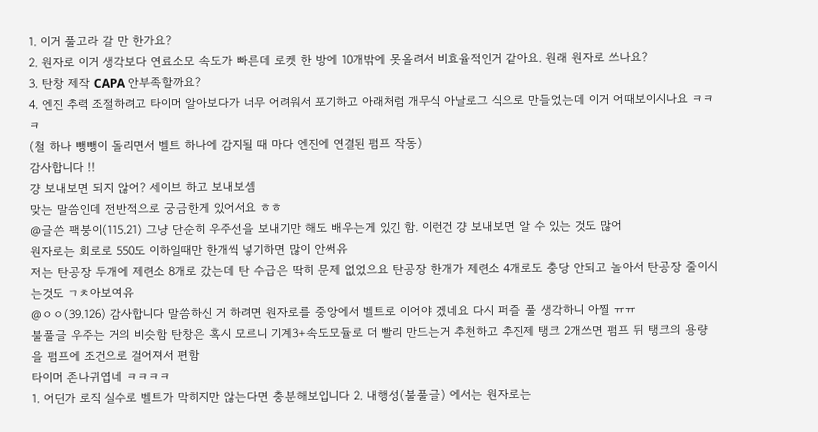1. 이거 풀고라 갈 만 한가요?
2. 원자로 이거 생각보다 연료소모 속도가 빠른데 로켓 한 방에 10개밖에 못올려서 비효율적인거 같아요. 원래 원자로 쓰나요?
3. 탄창 제작 CAPA 안부족할까요?
4. 엔진 추력 조절하려고 타이머 알아보다가 너무 어려워서 포기하고 아래처럼 개무식 아날로그 식으로 만들었는데 이거 어때보이시나요 ㅋㅋㅋ
(철 하나 뺑뺑이 돌리면서 벨트 하나에 감지될 때 마다 엔진에 연결된 펌프 작동)
감사합니다 !!
걍 보내보면 되지 않어? 세이브 하고 보내보셈
맞는 말씀인데 전반적으로 궁금한게 있어서요 ㅎㅎ
@글쓴 팩붕이(115.21) 그냥 단순히 우주선을 보내기만 해도 배우는게 있긴 함. 이런건 걍 보내보면 알 수 있는 것도 많어
원자로는 회로로 550도 이하일때만 한개씩 넣기하면 많이 안써유
저는 탄공장 두개에 제련소 8개로 갔는데 탄 수급은 딱히 문제 없었으요 탄공장 한개가 제련소 4개로도 충당 안되고 놀아서 탄공장 줄이시는것도 ㄱㅊ아보여유
@ㅇㅇ(39.126) 감사합니다 말씀하신 거 하려면 원자로를 중앙에서 벨트로 이어야 겠네요 다시 퍼즐 풀 생각하니 아찔 ㅠㅠ
불풀글 우주는 거의 비슷함 탄창은 혹시 모르니 기계3+속도모듈로 더 빨리 만드는거 추천하고 추진제 탱크 2개쓰면 펌프 뒤 탱크의 용량을 펌프에 조건으로 걸어져서 편함
타이머 존나귀엽네 ㅋㅋㅋㅋ
1. 어딘가 로직 실수로 벨트가 막히지만 않는다면 충분해보입니다 2. 내행성(불풀글) 에서는 원자로는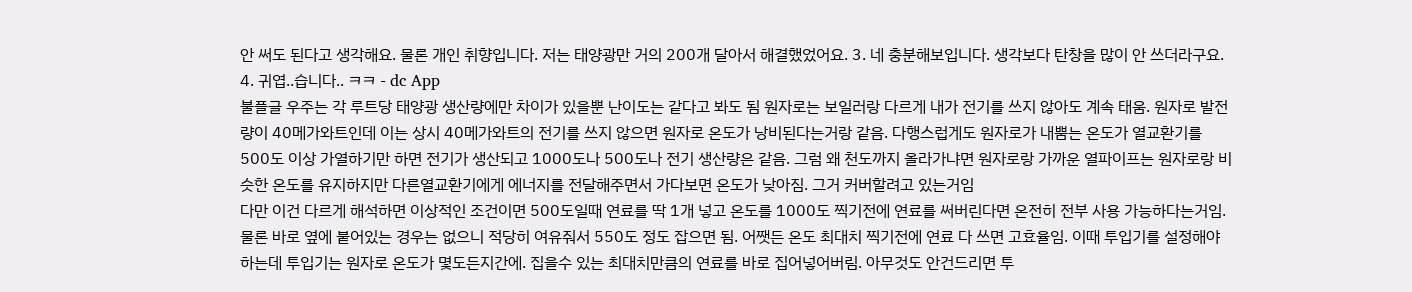안 써도 된다고 생각해요. 물론 개인 취향입니다. 저는 태양광만 거의 200개 달아서 해결했었어요. 3. 네 충분해보입니다. 생각보다 탄창을 많이 안 쓰더라구요. 4. 귀엽..습니다.. ㅋㅋ - dc App
불플글 우주는 각 루트당 태양광 생산량에만 차이가 있을뿐 난이도는 같다고 봐도 됨 원자로는 보일러랑 다르게 내가 전기를 쓰지 않아도 계속 태움. 원자로 발전량이 40메가와트인데 이는 상시 40메가와트의 전기를 쓰지 않으면 원자로 온도가 낭비된다는거랑 같음. 다행스럽게도 원자로가 내뿜는 온도가 열교환기를 500도 이상 가열하기만 하면 전기가 생산되고 1000도나 500도나 전기 생산량은 같음. 그럼 왜 천도까지 올라가냐면 원자로랑 가까운 열파이프는 원자로랑 비슷한 온도를 유지하지만 다른열교환기에게 에너지를 전달해주면서 가다보면 온도가 낮아짐. 그거 커버할려고 있는거임
다만 이건 다르게 해석하면 이상적인 조건이면 500도일때 연료를 딱 1개 넣고 온도를 1000도 찍기전에 연료를 써버린다면 온전히 전부 사용 가능하다는거임. 물론 바로 옆에 붙어있는 경우는 없으니 적당히 여유줘서 550도 정도 잡으면 됨. 어쨋든 온도 최대치 찍기전에 연료 다 쓰면 고효율임. 이때 투입기를 설정해야하는데 투입기는 원자로 온도가 몇도든지간에. 집을수 있는 최대치만큼의 연료를 바로 집어넣어버림. 아무것도 안건드리면 투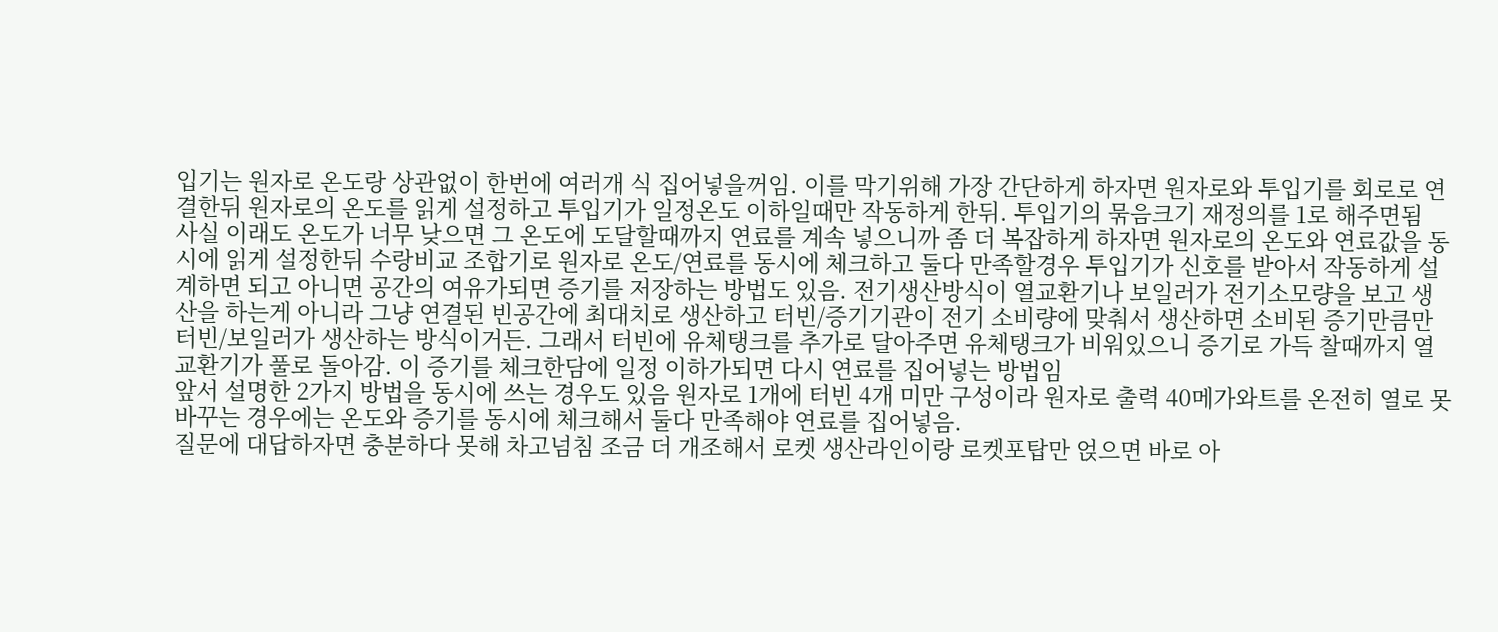입기는 원자로 온도랑 상관없이 한번에 여러개 식 집어넣을꺼임. 이를 막기위해 가장 간단하게 하자면 원자로와 투입기를 회로로 연결한뒤 원자로의 온도를 읽게 설정하고 투입기가 일정온도 이하일때만 작동하게 한뒤. 투입기의 묶음크기 재정의를 1로 해주면됨
사실 이래도 온도가 너무 낮으면 그 온도에 도달할때까지 연료를 계속 넣으니까 좀 더 복잡하게 하자면 원자로의 온도와 연료값을 동시에 읽게 설정한뒤 수랑비교 조합기로 원자로 온도/연료를 동시에 체크하고 둘다 만족할경우 투입기가 신호를 받아서 작동하게 설계하면 되고 아니면 공간의 여유가되면 증기를 저장하는 방법도 있음. 전기생산방식이 열교환기나 보일러가 전기소모량을 보고 생산을 하는게 아니라 그냥 연결된 빈공간에 최대치로 생산하고 터빈/증기기관이 전기 소비량에 맞춰서 생산하면 소비된 증기만큼만 터빈/보일러가 생산하는 방식이거든. 그래서 터빈에 유체탱크를 추가로 달아주면 유체탱크가 비워있으니 증기로 가득 찰때까지 열교환기가 풀로 돌아감. 이 증기를 체크한담에 일정 이하가되면 다시 연료를 집어넣는 방법임
앞서 설명한 2가지 방법을 동시에 쓰는 경우도 있음 원자로 1개에 터빈 4개 미만 구성이라 원자로 출력 40메가와트를 온전히 열로 못바꾸는 경우에는 온도와 증기를 동시에 체크해서 둘다 만족해야 연료를 집어넣음.
질문에 대답하자면 충분하다 못해 차고넘침 조금 더 개조해서 로켓 생산라인이랑 로켓포탑만 얹으면 바로 아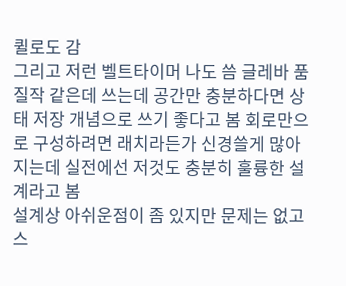퀼로도 감
그리고 저런 벨트타이머 나도 씀 글레바 품질작 같은데 쓰는데 공간만 충분하다면 상태 저장 개념으로 쓰기 좋다고 봄 회로만으로 구성하려면 래치라든가 신경쓸게 많아지는데 실전에선 저것도 충분히 훌륭한 설계라고 봄
설계상 아쉬운점이 좀 있지만 문제는 없고 스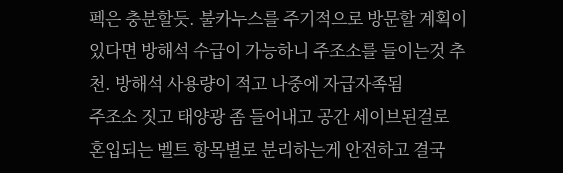펙은 충분할듯. 불카누스를 주기적으로 방문할 계획이 있다면 방해석 수급이 가능하니 주조소를 들이는것 추천. 방해석 사용량이 적고 나중에 자급자족됨
주조소 짓고 태양광 좀 들어내고 공간 세이브된걸로 혼입되는 벨트 항목별로 분리하는게 안전하고 결국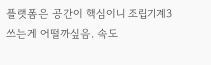플랫폼은 공간이 핵심이니 조립기계3 쓰는게 어떨까싶음. 속도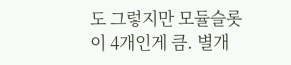도 그렇지만 모듈슬롯이 4개인게 큼. 별개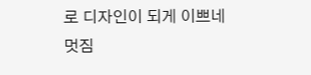로 디자인이 되게 이쁘네 멋짐